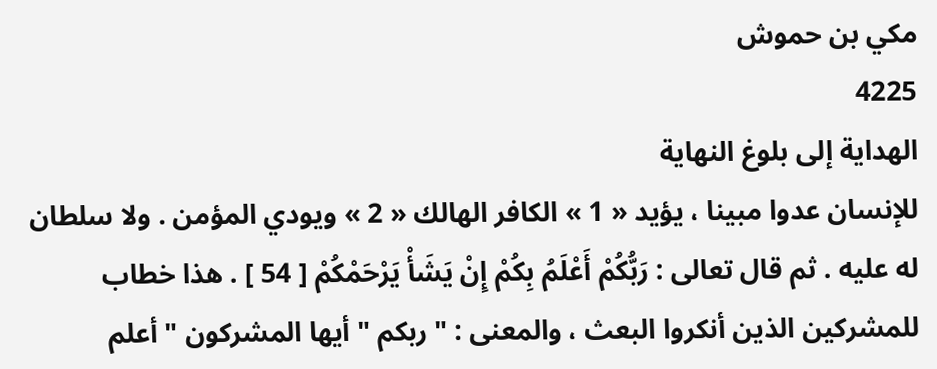مكي بن حموش
4225
الهداية إلى بلوغ النهاية
للإنسان عدوا مبينا ، يؤيد « 1 » الكافر الهالك « 2 » ويودي المؤمن . ولا سلطان له عليه . ثم قال تعالى : رَبُّكُمْ أَعْلَمُ بِكُمْ إِنْ يَشَأْ يَرْحَمْكُمْ [ 54 ] . هذا خطاب للمشركين الذين أنكروا البعث ، والمعنى : " ربكم " أيها المشركون " أعلم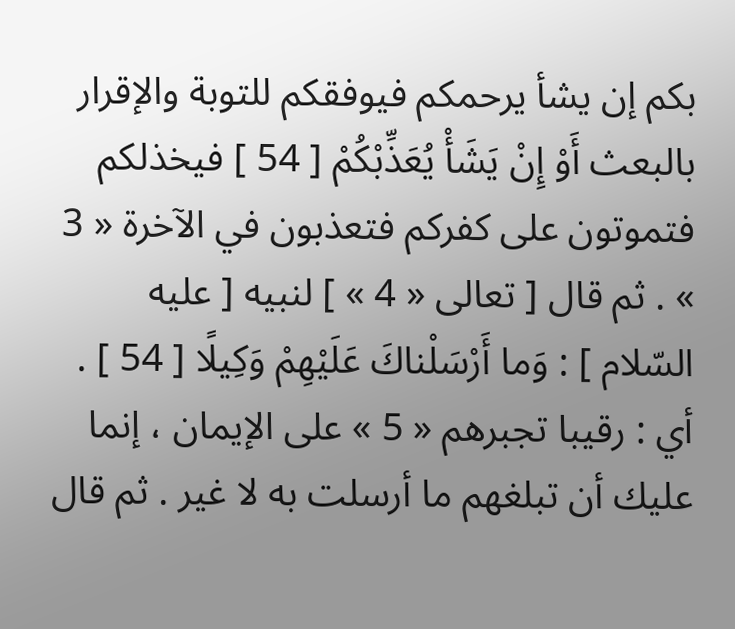بكم إن يشأ يرحمكم فيوفقكم للتوبة والإقرار بالبعث أَوْ إِنْ يَشَأْ يُعَذِّبْكُمْ [ 54 ] فيخذلكم فتموتون على كفركم فتعذبون في الآخرة « 3 » . ثم قال [ تعالى « 4 » ] لنبيه [ عليه السّلام ] : وَما أَرْسَلْناكَ عَلَيْهِمْ وَكِيلًا [ 54 ] . أي : رقيبا تجبرهم « 5 » على الإيمان ، إنما عليك أن تبلغهم ما أرسلت به لا غير . ثم قال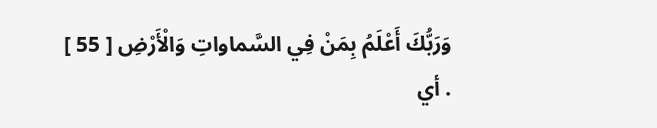وَرَبُّكَ أَعْلَمُ بِمَنْ فِي السَّماواتِ وَالْأَرْضِ [ 55 ] . أي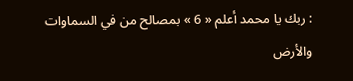: ربك يا محمد أعلم « 6 » بمصالح من في السماوات والأرض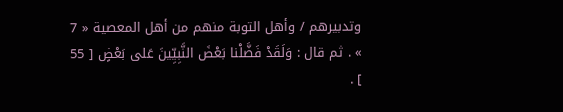وتدبيرهم / وأهل التوبة منهم من أهل المعصية « 7 » . ثم قال : وَلَقَدْ فَضَّلْنا بَعْضَ النَّبِيِّينَ عَلى بَعْضٍ [ 55 ] .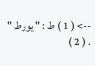--> ( 1 ) ط : " يورط " . ( 2 )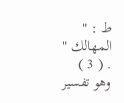ط : " المهالك " . ( 3 ) وهو تفسير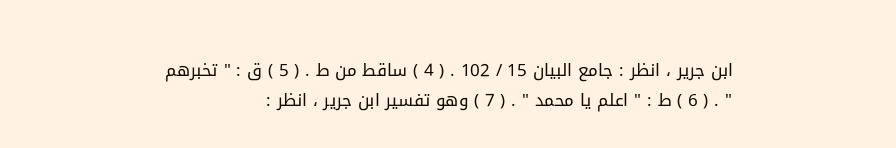ابن جرير ، انظر : جامع البيان 15 / 102 . ( 4 ) ساقط من ط . ( 5 ) ق : " تخبرهم " . ( 6 ) ط : " اعلم يا محمد " . ( 7 ) وهو تفسير ابن جرير ، انظر :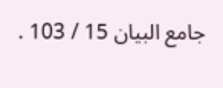جامع البيان 15 / 103 .